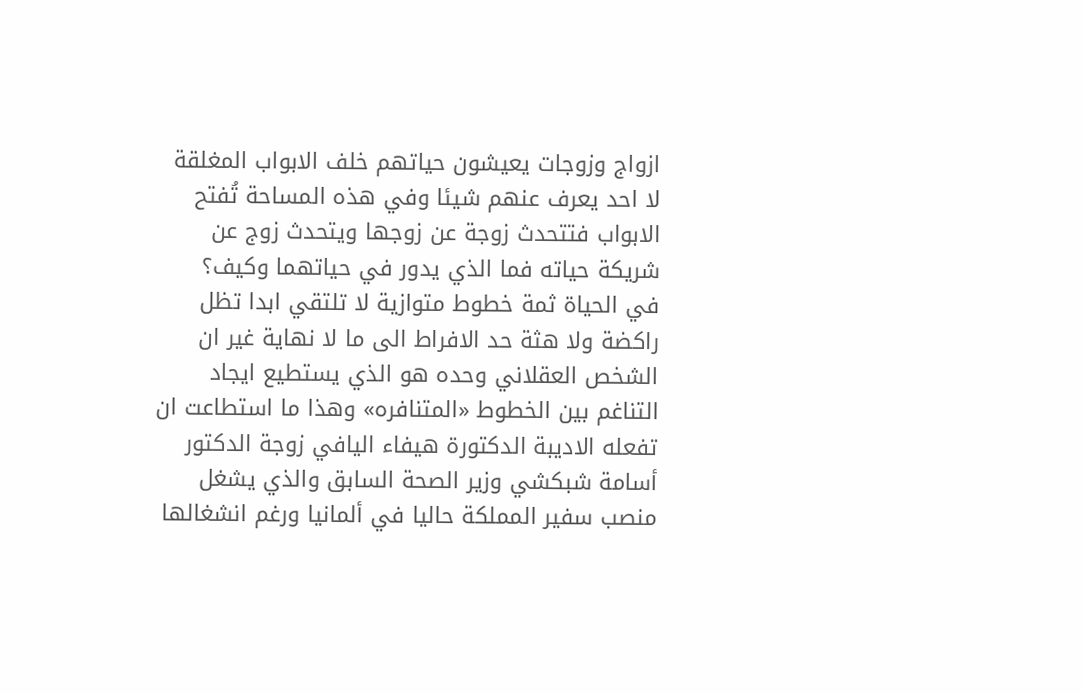ازواج وزوجات يعيشون حياتهم خلف الابواب المغلقة لا احد يعرف عنهم شيئا وفي هذه المساحة تُفتح الابواب فتتحدث زوجة عن زوجها ويتحدث زوج عن شريكة حياته فما الذي يدور في حياتهما وكيف؟
في الحياة ثمة خطوط متوازية لا تلتقي ابدا تظل راكضة ولا هثة حد الافراط الى ما لا نهاية غير ان الشخص العقلاني وحده هو الذي يستطيع ايجاد التناغم بين الخطوط «المتنافره» وهذا ما استطاعت ان تفعله الاديبة الدكتورة هيفاء اليافي زوجة الدكتور أسامة شبكشي وزير الصحة السابق والذي يشغل منصب سفير المملكة حاليا في ألمانيا ورغم انشغالها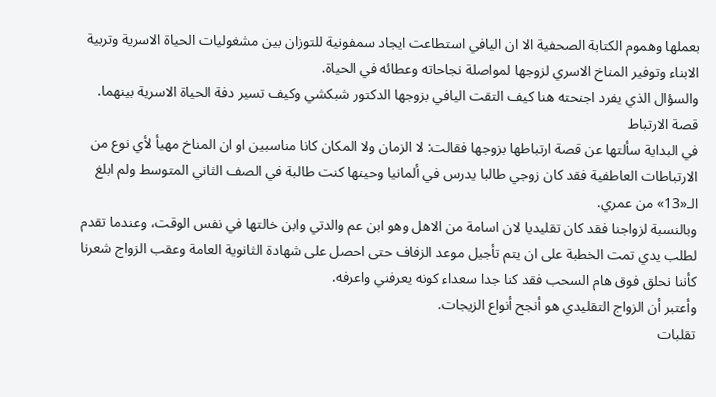بعملها وهموم الكتابة الصحفية الا ان اليافي استطاعت ايجاد سمفونية للتوزان بين مشغوليات الحياة الاسرية وتربية الابناء وتوفير المناخ الاسري لزوجها لمواصلة نجاحاته وعطائه في الحياة.
والسؤال الذي يفرد اجنحته هنا كيف التقت اليافي بزوجها الدكتور شبكشي وكيف تسير دفة الحياة الاسرية بينهما.
قصة الارتباط
في البداية سألتها عن قصة ارتباطها بزوجها فقالت: لا الزمان ولا المكان كانا مناسبين او ان المناخ مهيأ لأي نوع من الارتباطات العاطفية فقد كان زوجي طالبا يدرس في ألمانيا وحينها كنت طالبة في الصف الثاني المتوسط ولم ابلغ الـ«13» من عمري.
وبالنسبة لزواجنا فقد كان تقليديا لان اسامة من الاهل وهو ابن عم والدتي وابن خالتها في نفس الوقت، وعندما تقدم لطلب يدي تمت الخطبة على ان يتم تأجيل موعد الزفاف حتى احصل على شهادة الثانوية العامة وعقب الزواج شعرنا كأننا نحلق فوق هام السحب فقد كنا جدا سعداء كونه يعرفني واعرفه.
وأعتبر أن الزواج التقليدي هو أنجح أنواع الزيجات.
تقلبات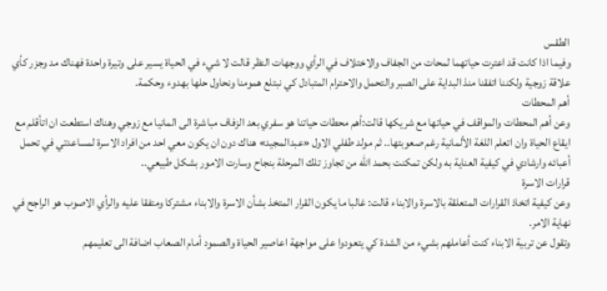الطقس
وفيما اذا كانت قد اعترت حياتهما لمحات من الجفاف والاختلاف في الرأي ووجهات النظر قالت لا شيء في الحياة يسير على وتيرة واحدة فهناك مد وجزر كأي علاقة زوجية ولكننا اتفقنا منذ البداية على الصبر والتحمل والاحترام المتبادل كي نبتلع همومنا ونحاول حلها بهدوء وحكمة.
أهم المحطات
وعن أهم المحطات والمواقف في حياتها مع شريكها قالت:أهم محطات حياتنا هو سفري بعد الزفاف مباشرة الى المانيا مع زوجي وهناك استطعت ان اتأقلم مع ايقاع الحياة وان اتعلم اللغة الألمانية رغم صعوبتها.. ثم مولد طفلي الاول «عبدالمجيد» هناك دون ان يكون معي احد من افراد الاسرة لمساعدتي في تحمل أعبائه وارشادي في كيفية العناية به ولكن تمكنت بحمد الله من تجاوز تلك المرحلة بنجاح وسارت الامور بشكل طبيعي..
قرارات الاسرة
وعن كيفية اتخاذ القرارات المتعلقة بالاسرة والابناء قالت: غالبا ما يكون القرار المتخذ بشأن الاسرة والابناء مشتركا ومتفقا عليه والرأي الاصوب هو الراجح في نهاية الامر.
وتقول عن تربية الابناء كنت أعاملهم بشيء من الشدة كي يتعودوا على مواجهة اعاصير الحياة والصمود أمام الصعاب اضافة الى تعليمهم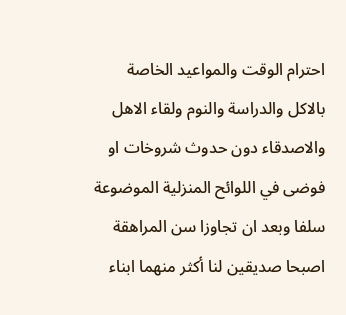احترام الوقت والمواعيد الخاصة بالاكل والدراسة والنوم ولقاء الاهل والاصدقاء دون حدوث شروخات او فوضى في اللوائح المنزلية الموضوعة سلفا وبعد ان تجاوزا سن المراهقة اصبحا صديقين لنا أكثر منهما ابناء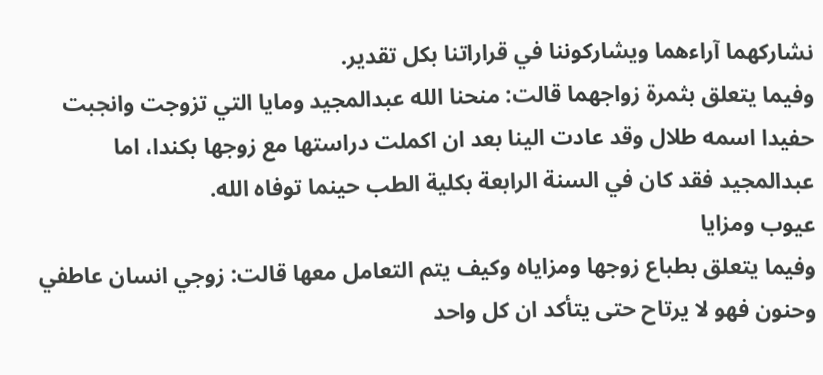نشاركهما آراءهما ويشاركوننا في قراراتنا بكل تقدير.
وفيما يتعلق بثمرة زواجهما قالت: منحنا الله عبدالمجيد ومايا التي تزوجت وانجبت حفيدا اسمه طلال وقد عادت الينا بعد ان اكملت دراستها مع زوجها بكندا، اما عبدالمجيد فقد كان في السنة الرابعة بكلية الطب حينما توفاه الله.
عيوب ومزايا
وفيما يتعلق بطباع زوجها ومزاياه وكيف يتم التعامل معها قالت: زوجي انسان عاطفي وحنون فهو لا يرتاح حتى يتأكد ان كل واحد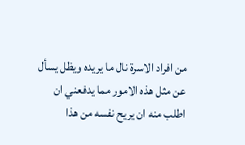من افراد الاسرة نال ما يريده ويظل يسأل عن مثل هذه الامور مما يدفعني ان اطلب منه ان يريح نفسه من هذا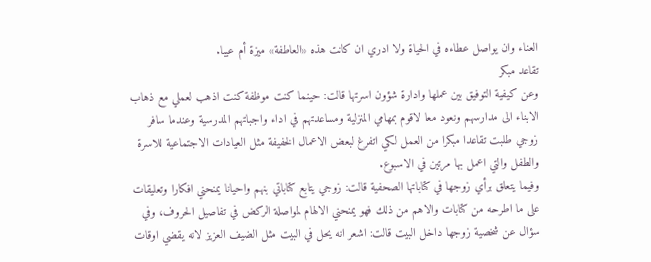العناء وان يواصل عطاءه في الحياة ولا ادري ان كانت هذه «العاطفة» ميزة أم عيبا.
تقاعد مبكر
وعن كيفية التوفيق بين عملها وادارة شؤون اسرتها قالت: حينما كنت موظفة كنت اذهب لعملي مع ذهاب الابناء الى مدارسهم ونعود معا لاقوم بمهامي المنزلية ومساعدتهم في اداء واجباتهم المدرسية وعندما سافر زوجي طلبت تقاعدا مبكرا من العمل لكي اتفرغ لبعض الاعمال الخفيفة مثل العيادات الاجتماعية للاسرة والطفل والتي اعمل بها مرتين في الاسبوع.
وفيما يتعلق برأي زوجها في كتاباتها الصحفية قالت: زوجي يتابع كتاباتي بنهم واحيانا يمنحني افكارا وتعليقات على ما اطرحه من كتابات والاهم من ذلك فهو يمنحني الالهام لمواصلة الركض في تفاصيل الحروف، وفي سؤال عن شخصية زوجها داخل البيت قالت: اشعر انه يحل في البيت مثل الضيف العزيز لانه يقضي اوقات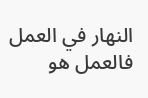النهار في العمل فالعمل هو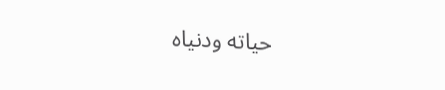حياته ودنياه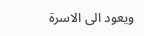ويعود الى الاسرة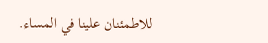للاطمئنان علينا في المساء.